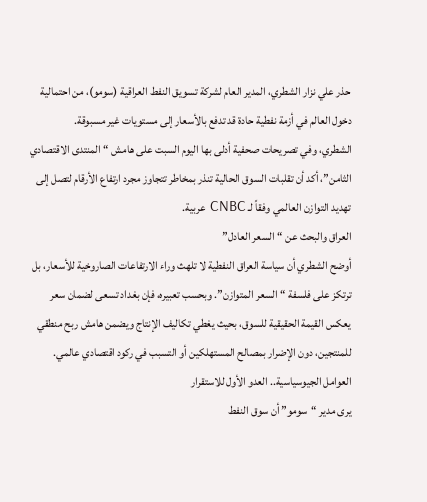حذر علي نزار الشطري، المدير العام لشركة تسويق النفط العراقية (سومو)، من احتمالية دخول العالم في أزمة نفطية حادة قد تدفع بالأسعار إلى مستويات غير مسبوقة.
الشطري، وفي تصريحات صحفية أدلى بها اليوم السبت على هامش “المنتدى الاقتصادي الثامن”، أكد أن تقلبات السوق الحالية تنذر بمخاطر تتجاوز مجرد ارتفاع الأرقام لتصل إلى تهديد التوازن العالمي وفقاً لـ CNBC عربية.
العراق والبحث عن “السعر العادل”
أوضح الشطري أن سياسة العراق النفطية لا تلهث وراء الارتفاعات الصاروخية للأسعار، بل ترتكز على فلسفة “السعر المتوازن”. وبحسب تعبيره، فإن بغداد تسعى لضمان سعر يعكس القيمة الحقيقية للسوق، بحيث يغطي تكاليف الإنتاج ويضمن هامش ربح منطقي للمنتجين، دون الإضرار بمصالح المستهلكين أو التسبب في ركود اقتصادي عالمي.
العوامل الجيوسياسية.. العدو الأول للاستقرار
يرى مدير “سومو” أن سوق النفط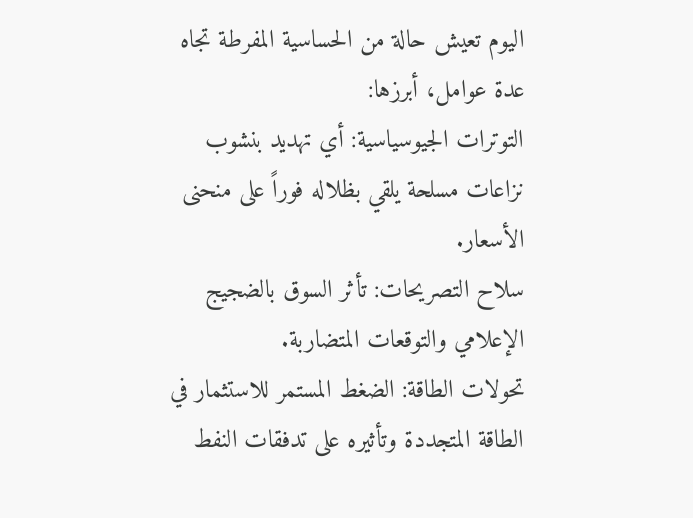اليوم تعيش حالة من الحساسية المفرطة تجاه عدة عوامل، أبرزها:
التوترات الجيوسياسية: أي تهديد بنشوب نزاعات مسلحة يلقي بظلاله فوراً على منحنى الأسعار.
سلاح التصريحات: تأثر السوق بالضجيج الإعلامي والتوقعات المتضاربة.
تحولات الطاقة: الضغط المستمر للاستثمار في الطاقة المتجددة وتأثيره على تدفقات النفط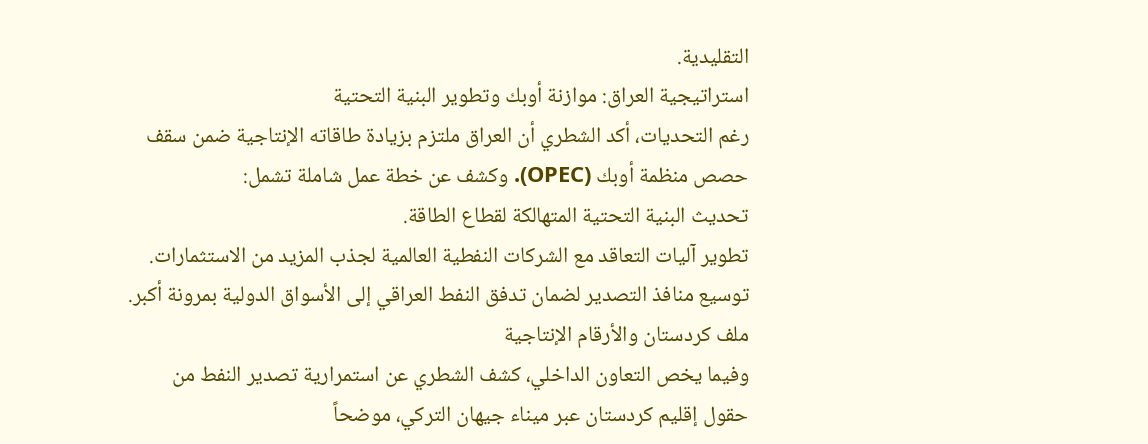التقليدية.
استراتيجية العراق: موازنة أوبك وتطوير البنية التحتية
رغم التحديات، أكد الشطري أن العراق ملتزم بزيادة طاقاته الإنتاجية ضمن سقف حصص منظمة أوبك (OPEC). وكشف عن خطة عمل شاملة تشمل:
تحديث البنية التحتية المتهالكة لقطاع الطاقة.
تطوير آليات التعاقد مع الشركات النفطية العالمية لجذب المزيد من الاستثمارات.
توسيع منافذ التصدير لضمان تدفق النفط العراقي إلى الأسواق الدولية بمرونة أكبر.
ملف كردستان والأرقام الإنتاجية
وفيما يخص التعاون الداخلي، كشف الشطري عن استمرارية تصدير النفط من حقول إقليم كردستان عبر ميناء جيهان التركي، موضحاً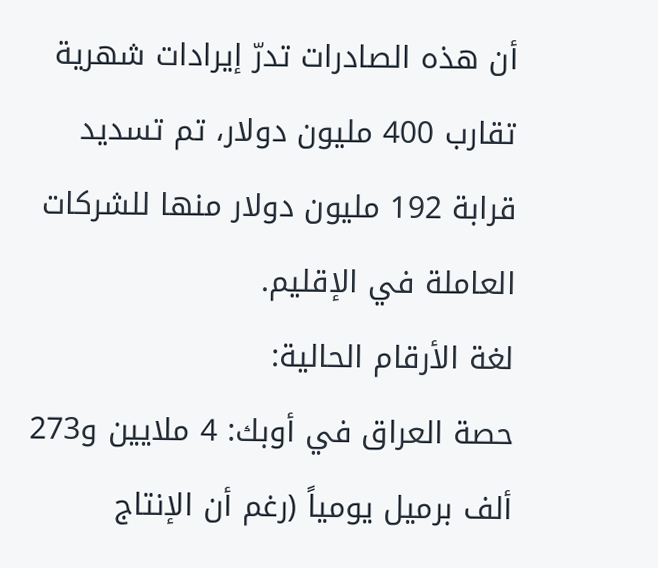أن هذه الصادرات تدرّ إيرادات شهرية تقارب 400 مليون دولار، تم تسديد قرابة 192 مليون دولار منها للشركات العاملة في الإقليم.
لغة الأرقام الحالية:
حصة العراق في أوبك: 4 ملايين و273 ألف برميل يومياً (رغم أن الإنتاج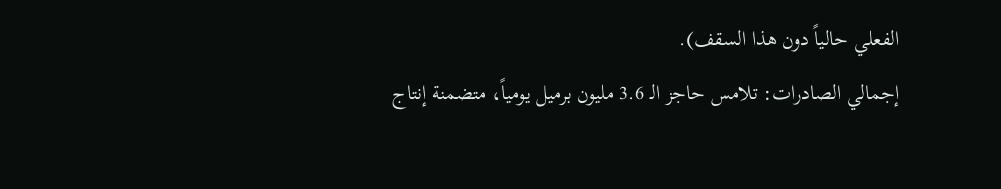الفعلي حالياً دون هذا السقف).
إجمالي الصادرات: تلامس حاجز الـ 3.6 مليون برميل يومياً، متضمنة إنتاج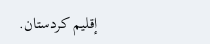إقليم كردستان.